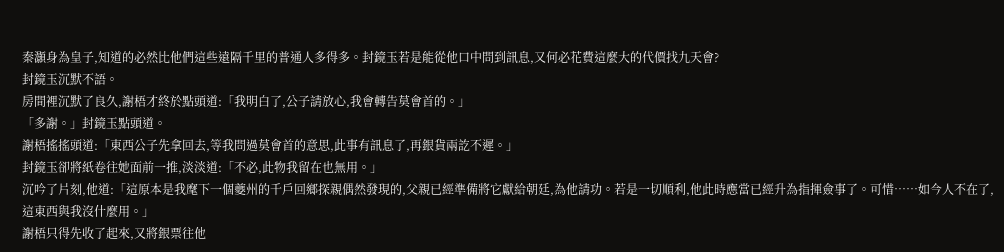秦灝身為皇子,知道的必然比他們這些遠隔千里的普通人多得多。封鏡玉若是能從他口中問到訊息,又何必花費這麼大的代價找九天會?
封鏡玉沉默不語。
房間裡沉默了良久,謝梧才終於點頭道:「我明白了,公子請放心,我會轉告莫會首的。」
「多謝。」封鏡玉點頭道。
謝梧搖搖頭道:「東西公子先拿回去,等我問過莫會首的意思,此事有訊息了,再銀貨兩訖不遲。」
封鏡玉卻將紙卷往她面前一推,淡淡道:「不必,此物我留在也無用。」
沉吟了片刻,他道:「這原本是我麾下一個夔州的千戶回鄉探親偶然發現的,父親已經準備將它獻給朝廷,為他請功。若是一切順利,他此時應當已經升為指揮僉事了。可惜……如今人不在了,這東西與我沒什麼用。」
謝梧只得先收了起來,又將銀票往他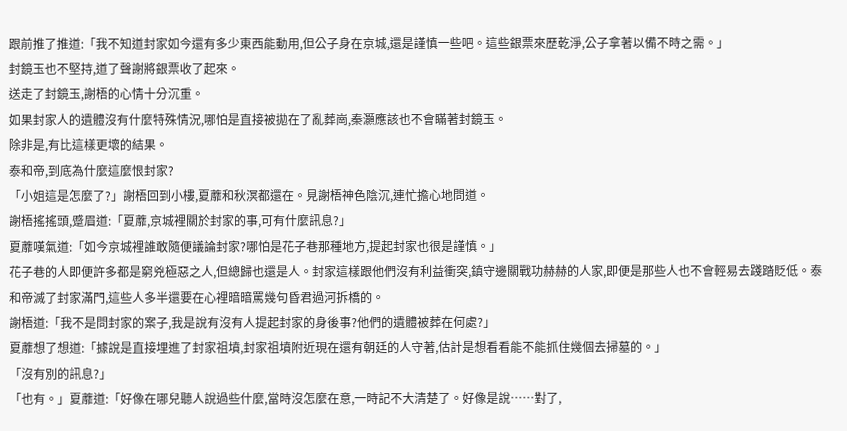跟前推了推道:「我不知道封家如今還有多少東西能動用,但公子身在京城,還是謹慎一些吧。這些銀票來歷乾淨,公子拿著以備不時之需。」
封鏡玉也不堅持,道了聲謝將銀票收了起來。
送走了封鏡玉,謝梧的心情十分沉重。
如果封家人的遺體沒有什麼特殊情況,哪怕是直接被拋在了亂葬崗,秦灝應該也不會瞞著封鏡玉。
除非是,有比這樣更壞的結果。
泰和帝,到底為什麼這麼恨封家?
「小姐這是怎麼了?」謝梧回到小樓,夏蘼和秋溟都還在。見謝梧神色陰沉,連忙擔心地問道。
謝梧搖搖頭,蹙眉道:「夏蘼,京城裡關於封家的事,可有什麼訊息?」
夏蘼嘆氣道:「如今京城裡誰敢隨便議論封家?哪怕是花子巷那種地方,提起封家也很是謹慎。」
花子巷的人即便許多都是窮兇極惡之人,但總歸也還是人。封家這樣跟他們沒有利益衝突,鎮守邊關戰功赫赫的人家,即便是那些人也不會輕易去踐踏貶低。泰和帝滅了封家滿門,這些人多半還要在心裡暗暗罵幾句昏君過河拆橋的。
謝梧道:「我不是問封家的案子,我是說有沒有人提起封家的身後事?他們的遺體被葬在何處?」
夏蘼想了想道:「據說是直接埋進了封家祖墳,封家祖墳附近現在還有朝廷的人守著,估計是想看看能不能抓住幾個去掃墓的。」
「沒有別的訊息?」
「也有。」夏蘼道:「好像在哪兒聽人說過些什麼,當時沒怎麼在意,一時記不大清楚了。好像是說……對了,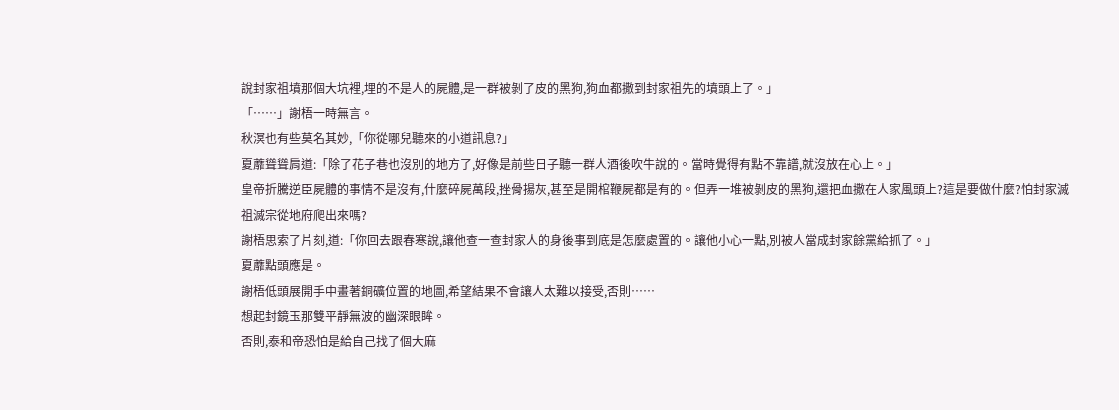說封家祖墳那個大坑裡,埋的不是人的屍體,是一群被剝了皮的黑狗,狗血都撒到封家祖先的墳頭上了。」
「……」謝梧一時無言。
秋溟也有些莫名其妙,「你從哪兒聽來的小道訊息?」
夏蘼聳聳肩道:「除了花子巷也沒別的地方了,好像是前些日子聽一群人酒後吹牛說的。當時覺得有點不靠譜,就沒放在心上。」
皇帝折騰逆臣屍體的事情不是沒有,什麼碎屍萬段,挫骨揚灰,甚至是開棺鞭屍都是有的。但弄一堆被剝皮的黑狗,還把血撒在人家風頭上?這是要做什麼?怕封家滅祖滅宗從地府爬出來嗎?
謝梧思索了片刻,道:「你回去跟春寒說,讓他查一查封家人的身後事到底是怎麼處置的。讓他小心一點,別被人當成封家餘黨給抓了。」
夏蘼點頭應是。
謝梧低頭展開手中畫著銅礦位置的地圖,希望結果不會讓人太難以接受,否則……
想起封鏡玉那雙平靜無波的幽深眼眸。
否則,泰和帝恐怕是給自己找了個大麻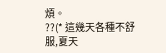煩。
??(* 這幾天各種不舒服,夏天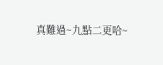真難過~九點二更哈~